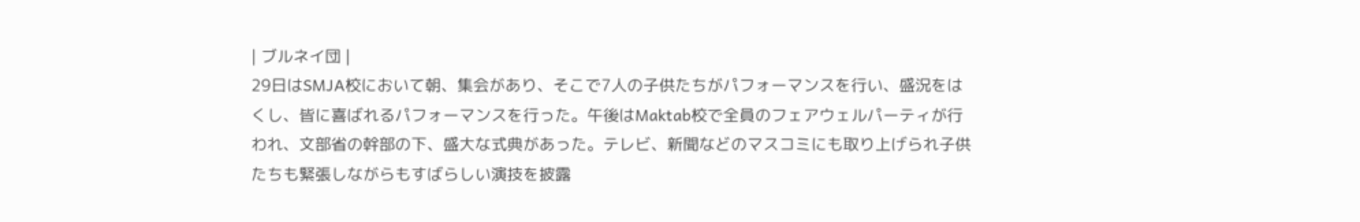| ブルネイ団 |
29日はSMJA校において朝、集会があり、そこで7人の子供たちがパフォーマンスを行い、盛況をはくし、皆に喜ばれるパフォーマンスを行った。午後はMaktab校で全員のフェアウェルパーティが行われ、文部省の幹部の下、盛大な式典があった。テレビ、新聞などのマスコミにも取り上げられ子供たちも緊張しながらもすばらしい演技を披露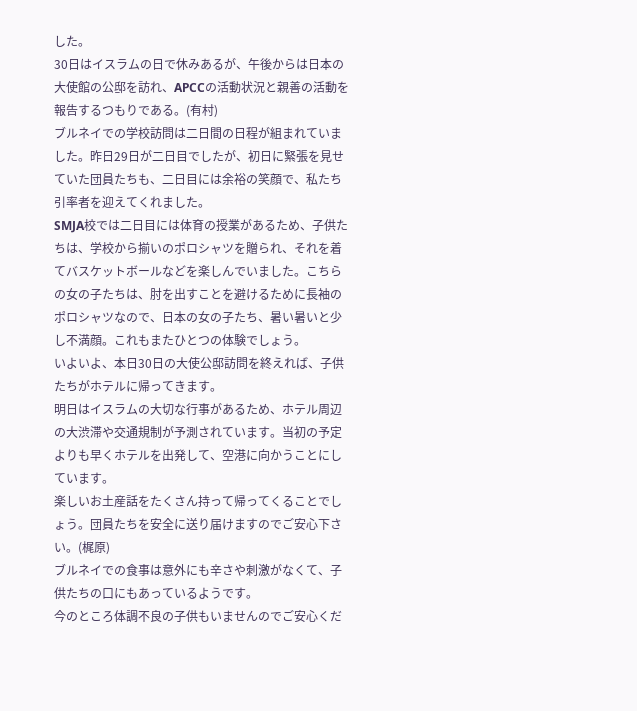した。
30日はイスラムの日で休みあるが、午後からは日本の大使館の公邸を訪れ、APCCの活動状況と親善の活動を報告するつもりである。(有村)
ブルネイでの学校訪問は二日間の日程が組まれていました。昨日29日が二日目でしたが、初日に緊張を見せていた団員たちも、二日目には余裕の笑顔で、私たち引率者を迎えてくれました。
SMJA校では二日目には体育の授業があるため、子供たちは、学校から揃いのポロシャツを贈られ、それを着てバスケットボールなどを楽しんでいました。こちらの女の子たちは、肘を出すことを避けるために長袖のポロシャツなので、日本の女の子たち、暑い暑いと少し不満顔。これもまたひとつの体験でしょう。
いよいよ、本日30日の大使公邸訪問を終えれば、子供たちがホテルに帰ってきます。
明日はイスラムの大切な行事があるため、ホテル周辺の大渋滞や交通規制が予測されています。当初の予定よりも早くホテルを出発して、空港に向かうことにしています。
楽しいお土産話をたくさん持って帰ってくることでしょう。団員たちを安全に送り届けますのでご安心下さい。(梶原)
ブルネイでの食事は意外にも辛さや刺激がなくて、子供たちの口にもあっているようです。
今のところ体調不良の子供もいませんのでご安心くだ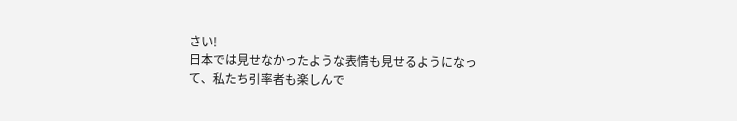さい!
日本では見せなかったような表情も見せるようになって、私たち引率者も楽しんで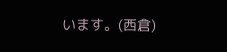います。(西倉)